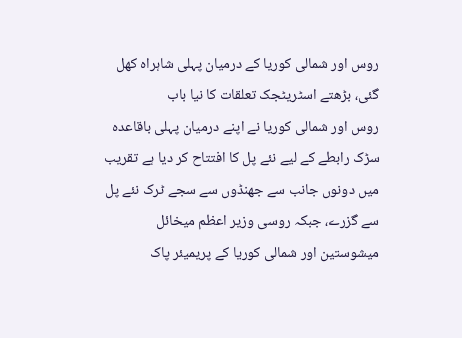روس اور شمالی کوریا کے درمیان پہلی شاہراہ کھل گئی، بڑھتے اسٹریٹجک تعلقات کا نیا باب
روس اور شمالی کوریا نے اپنے درمیان پہلی باقاعدہ سڑک رابطے کے لیے نئے پل کا افتتاح کر دیا ہے تقریب میں دونوں جانب سے جھنڈوں سے سجے ٹرک نئے پل سے گزرے، جبکہ روسی وزیر اعظم میخائل میشوستین اور شمالی کوریا کے پریمیئر پاک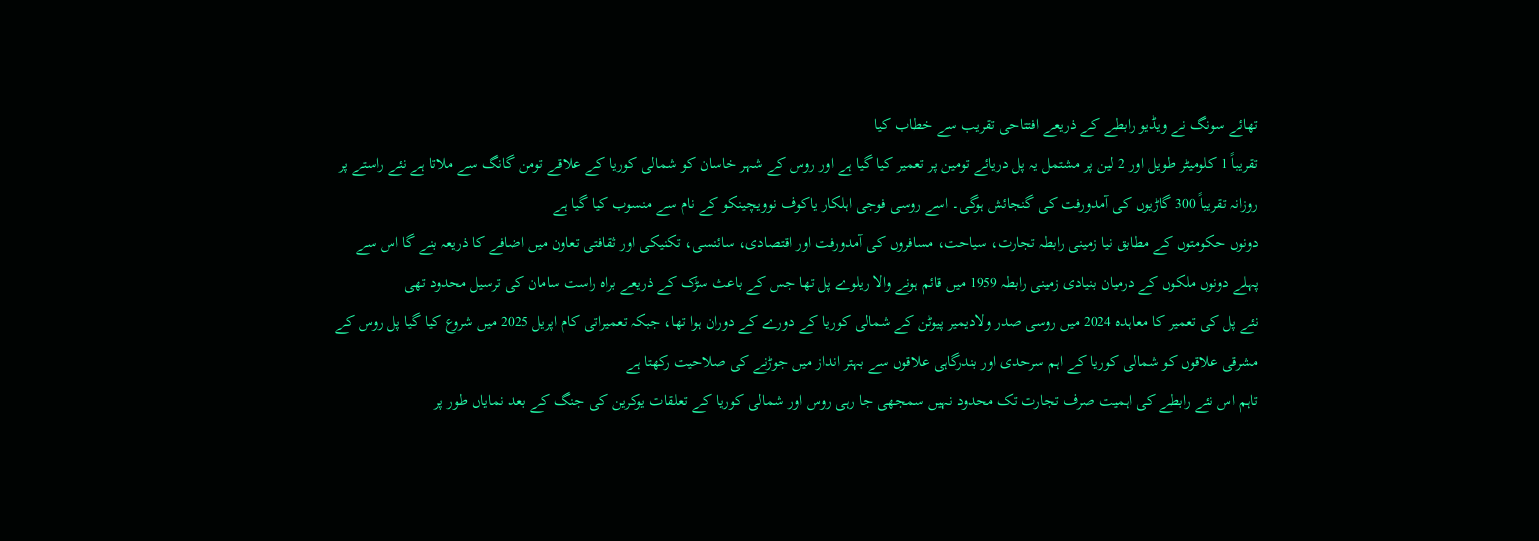تھائے سونگ نے ویڈیو رابطے کے ذریعے افتتاحی تقریب سے خطاب کیا
تقریباً 1 کلومیٹر طویل اور 2 لین پر مشتمل یہ پل دریائے تومین پر تعمیر کیا گیا ہے اور روس کے شہر خاسان کو شمالی کوریا کے علاقے تومن گانگ سے ملاتا ہے نئے راستے پر روزانہ تقریباً 300 گاڑیوں کی آمدورفت کی گنجائش ہوگی۔ اسے روسی فوجی اہلکار یاکوف نوویچینکو کے نام سے منسوب کیا گیا ہے
دونوں حکومتوں کے مطابق نیا زمینی رابطہ تجارت، سیاحت، مسافروں کی آمدورفت اور اقتصادی، سائنسی، تکنیکی اور ثقافتی تعاون میں اضافے کا ذریعہ بنے گا اس سے پہلے دونوں ملکوں کے درمیان بنیادی زمینی رابطہ 1959 میں قائم ہونے والا ریلوے پل تھا جس کے باعث سڑک کے ذریعے براہ راست سامان کی ترسیل محدود تھی
نئے پل کی تعمیر کا معاہدہ 2024 میں روسی صدر ولادیمیر پیوٹن کے شمالی کوریا کے دورے کے دوران ہوا تھا، جبکہ تعمیراتی کام اپریل 2025 میں شروع کیا گیا پل روس کے مشرقی علاقوں کو شمالی کوریا کے اہم سرحدی اور بندرگاہی علاقوں سے بہتر انداز میں جوڑنے کی صلاحیت رکھتا ہے
تاہم اس نئے رابطے کی اہمیت صرف تجارت تک محدود نہیں سمجھی جا رہی روس اور شمالی کوریا کے تعلقات یوکرین کی جنگ کے بعد نمایاں طور پر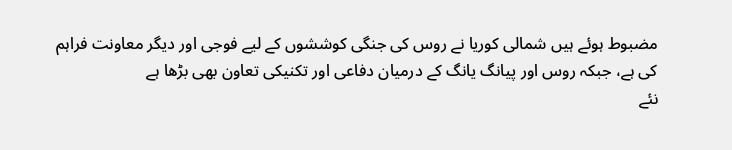مضبوط ہوئے ہیں شمالی کوریا نے روس کی جنگی کوششوں کے لیے فوجی اور دیگر معاونت فراہم کی ہے، جبکہ روس اور پیانگ یانگ کے درمیان دفاعی اور تکنیکی تعاون بھی بڑھا ہے
نئے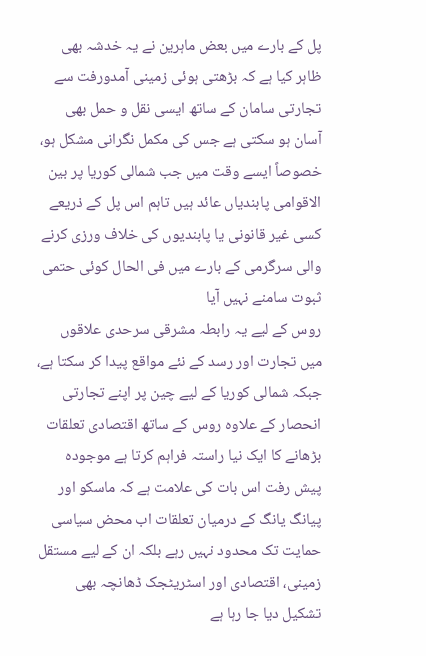پل کے بارے میں بعض ماہرین نے یہ خدشہ بھی ظاہر کیا ہے کہ بڑھتی ہوئی زمینی آمدورفت سے تجارتی سامان کے ساتھ ایسی نقل و حمل بھی آسان ہو سکتی ہے جس کی مکمل نگرانی مشکل ہو، خصوصاً ایسے وقت میں جب شمالی کوریا پر بین الاقوامی پابندیاں عائد ہیں تاہم اس پل کے ذریعے کسی غیر قانونی یا پابندیوں کی خلاف ورزی کرنے والی سرگرمی کے بارے میں فی الحال کوئی حتمی ثبوت سامنے نہیں آیا
روس کے لیے یہ رابطہ مشرقی سرحدی علاقوں میں تجارت اور رسد کے نئے مواقع پیدا کر سکتا ہے، جبکہ شمالی کوریا کے لیے چین پر اپنے تجارتی انحصار کے علاوہ روس کے ساتھ اقتصادی تعلقات بڑھانے کا ایک نیا راستہ فراہم کرتا ہے موجودہ پیش رفت اس بات کی علامت ہے کہ ماسکو اور پیانگ یانگ کے درمیان تعلقات اب محض سیاسی حمایت تک محدود نہیں رہے بلکہ ان کے لیے مستقل زمینی، اقتصادی اور اسٹریٹجک ڈھانچہ بھی تشکیل دیا جا رہا ہے